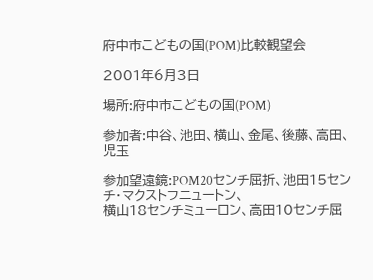府中市こどもの国(POM)比較観望会

2001年6月3日

場所:府中市こどもの国(POM)

参加者:中谷、池田、横山、金尾、後藤、高田、児玉

参加望遠鏡:POM20センチ屈折、池田15センチ・マクストフニュートン、
横山18センチミューロン、高田10センチ屈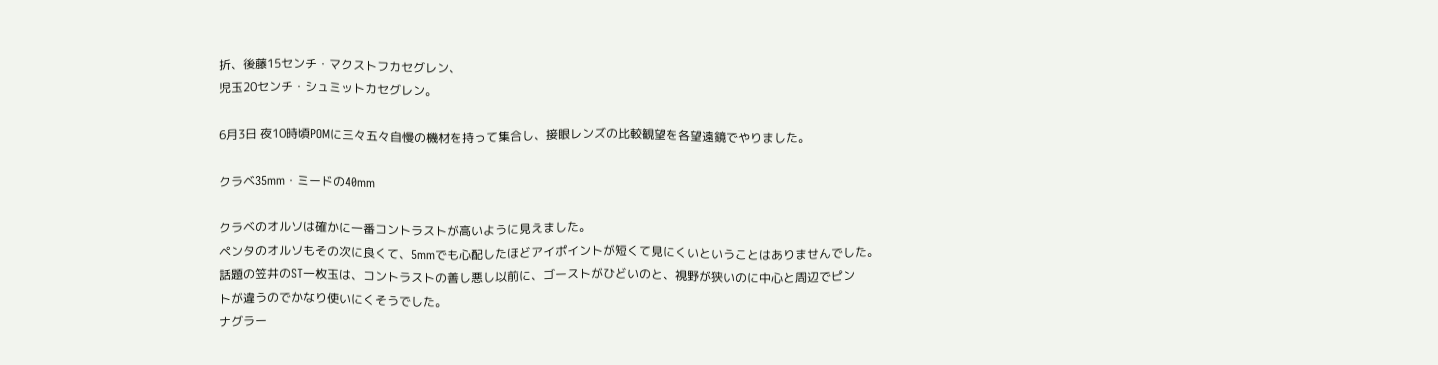折、後藤15センチ・マクストフカセグレン、
児玉20センチ・シュミットカセグレン。

6月3日 夜10時頃POMに三々五々自慢の機材を持って集合し、接眼レンズの比較観望を各望遠鏡でやりました。

クラベ35mm・ミードの40mm

クラベのオルソは確かに一番コントラストが高いように見えました。
ペンタのオルソもその次に良くて、5mmでも心配したほどアイポイントが短くて見にくいということはありませんでした。
話題の笠井のST一枚玉は、コントラストの善し悪し以前に、ゴーストがひどいのと、視野が狭いのに中心と周辺でピン
トが違うのでかなり使いにくそうでした。
ナグラー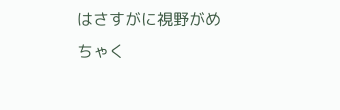はさすがに視野がめちゃく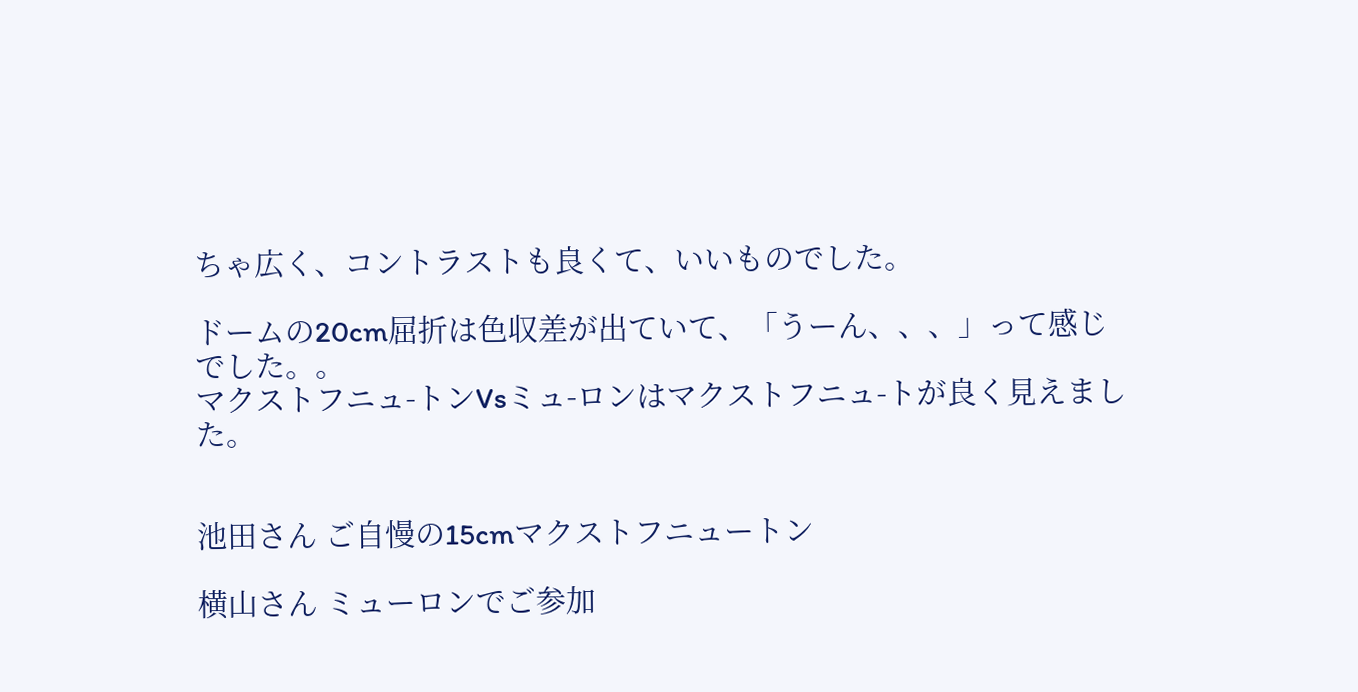ちゃ広く、コントラストも良くて、いいものでした。

ドームの20cm屈折は色収差が出ていて、「うーん、、、」って感じでした。。
マクストフニュ-トンVsミュ-ロンはマクストフニュ-トが良く見えました。


池田さん ご自慢の15cmマクストフニュートン

横山さん ミューロンでご参加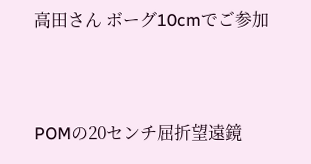高田さん ボーグ10cmでご参加




POMの20センチ屈折望遠鏡